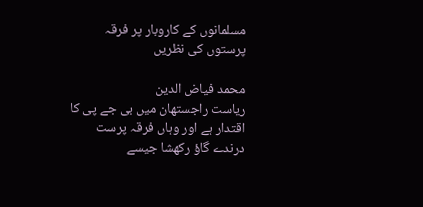مسلمانوں کے کاروبار پر فرقہ پرستوں کی نظریں

محمد فیاض الدین
ریاست راجستھان میں بی جے پی کا اقتدار ہے اور وہاں فرقہ پرست درندے گاؤ رکھشا جیسے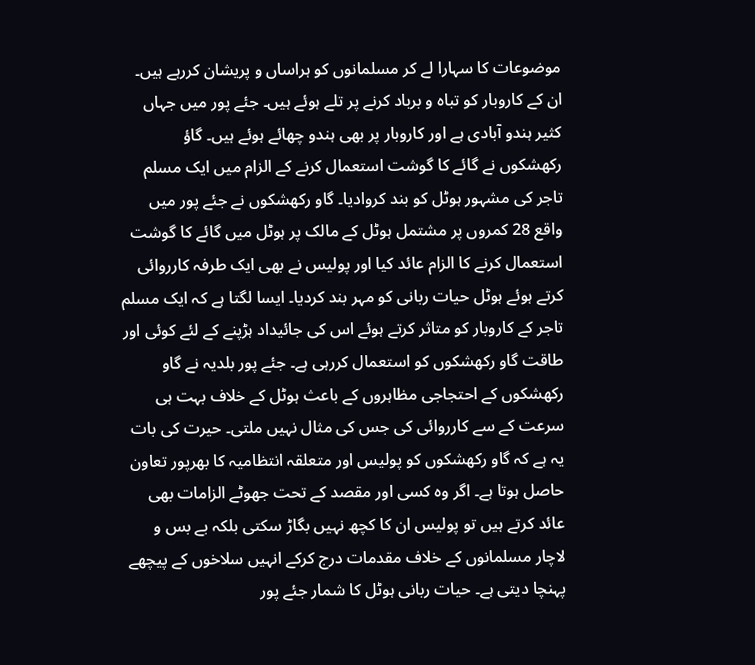موضوعات کا سہارا لے کر مسلمانوں کو ہراساں و پریشان کررہے ہیں۔ ان کے کاروبار کو تباہ و برباد کرنے پر تلے ہوئے ہیں۔ جئے پور میں جہاں کثیر ہندو آبادی ہے اور کاروبار پر بھی ہندو چھائے ہوئے ہیں۔ گاؤ رکھشکوں نے گائے کا گوشت استعمال کرنے کے الزام میں ایک مسلم تاجر کی مشہور ہوٹل کو بند کروادیا۔ گاو رکھشکوں نے جئے پور میں واقع 28 کمروں پر مشتمل ہوٹل کے مالک پر ہوٹل میں گائے کا گوشت استعمال کرنے کا الزام عائد کیا اور پولیس نے بھی ایک طرفہ کارروائی کرتے ہوئے ہوٹل حیات ربانی کو مہر بند کردیا۔ ایسا لگتا ہے کہ ایک مسلم تاجر کے کاروبار کو متاثر کرتے ہوئے اس کی جائیداد ہڑپنے کے لئے کوئی اور طاقت گاو رکھشکوں کو استعمال کررہی ہے۔ جئے پور بلدیہ نے گاو رکھشکوں کے احتجاجی مظاہروں کے باعث ہوٹل کے خلاف بہت ہی سرعت کے سے کارروائی کی جس کی مثال نہیں ملتی۔ حیرت کی بات یہ ہے کہ گاو رکھشکوں کو پولیس اور متعلقہ انتظامیہ کا بھرپور تعاون حاصل ہوتا ہے۔ اگر وہ کسی اور مقصد کے تحت جھوٹے الزامات بھی عائد کرتے ہیں تو پولیس ان کا کچھ نہیں بگاڑ سکتی بلکہ بے بس و لاچار مسلمانوں کے خلاف مقدمات درج کرکے انہیں سلاخوں کے پیچھے پہنچا دیتی ہے۔ حیات ربانی ہوٹل کا شمار جئے پور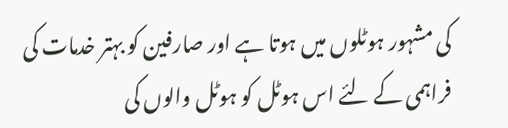کی مشہور ہوٹلوں میں ہوتا ہے اور صارفین کو بہتر خدمات کی فراہمی کے لئے اس ہوٹل کو ہوٹل والوں کی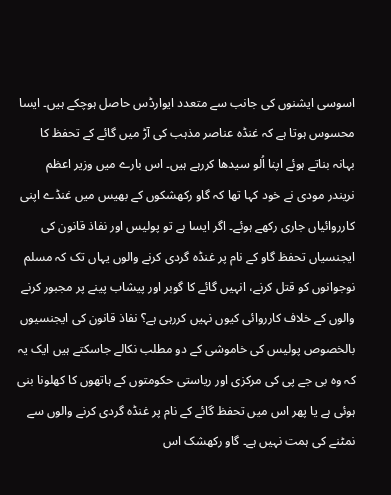اسوسی ایشنوں کی جانب سے متعدد ایوارڈس حاصل ہوچکے ہیں۔ ایسا محسوس ہوتا ہے کہ غنڈہ عناصر مذہب کی آڑ میں گائے کے تحفظ کا بہانہ بناتے ہوئے اپنا اُلو سیدھا کررہے ہیں۔ اس بارے میں وزیر اعظم نریندر مودی نے خود کہا تھا کہ گاو رکھشکوں کے بھیس میں غنڈے اپنی کارروائیاں جاری رکھے ہوئے۔ اگر ایسا ہے تو پولیس اور نفاذ قانون کی ایجنسیاں تحفظ گاو کے نام پر غنڈہ گردی کرنے والوں یہاں تک کہ مسلم نوجوانوں کو قتل کرنے، انہیں گائے کا گوبر اور پیشاب پینے پر مجبور کرنے والوں کے خلاف کارروائی کیوں نہیں کررہی ہے؟ نفاذ قانون کی ایجنسیوں بالخصوص پولیس کی خاموشی کے دو مطلب نکالے جاسکتے ہیں ایک یہ کہ وہ بی جے پی کی مرکزی اور ریاستی حکومتوں کے ہاتھوں کا کھلونا بنی ہوئی ہے یا پھر اس میں تحفظ گائے کے نام پر غنڈہ گردی کرنے والوں سے نمٹنے کی ہمت نہیں ہے۔ گاو رکھشک اس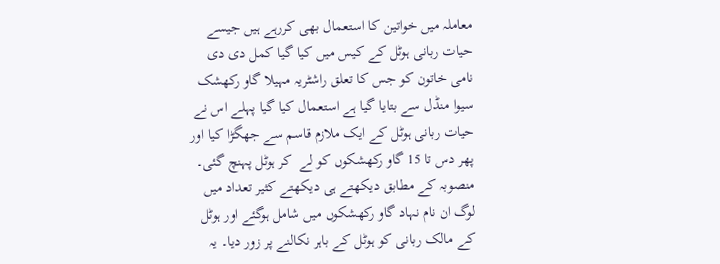معاملہ میں خواتین کا استعمال بھی کررہے ہیں جیسے حیات ربانی ہوٹل کے کیس میں کیا گیا کمل دی دی نامی خاتون کو جس کا تعلق راشٹریہ مہیلا گاو رکھشک سیوا منڈل سے بتایا گیا ہے استعمال کیا گیا پہلے اس نے حیات ربانی ہوٹل کے ایک ملازم قاسم سے جھگڑا کیا اور پھر دس تا 15 گاو رکھشکوں کو لے  کر ہوٹل پہنچ گئی۔ منصوبہ کے مطابق دیکھتے ہی دیکھتے کثیر تعداد میں لوگ ان نام نہاد گاو رکھشکوں میں شامل ہوگئے اور ہوٹل کے مالک ربانی کو ہوٹل کے باہر نکالنے پر زور دیا۔ یہ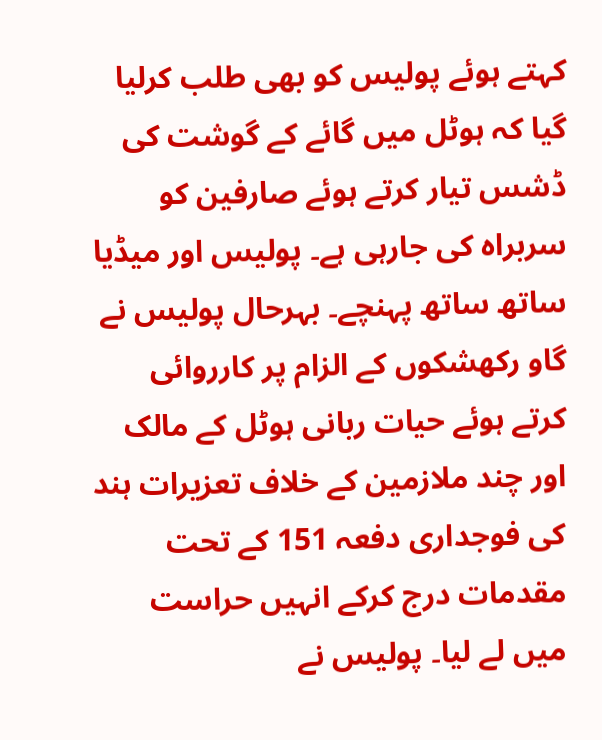کہتے ہوئے پولیس کو بھی طلب کرلیا گیا کہ ہوٹل میں گائے کے گوشت کی ڈشس تیار کرتے ہوئے صارفین کو سربراہ کی جارہی ہے۔ پولیس اور میڈیا ساتھ ساتھ پہنچے۔ بہرحال پولیس نے گاو رکھشکوں کے الزام پر کارروائی کرتے ہوئے حیات ربانی ہوٹل کے مالک اور چند ملازمین کے خلاف تعزیرات ہند کی فوجداری دفعہ 151 کے تحت مقدمات درج کرکے انہیں حراست میں لے لیا۔ پولیس نے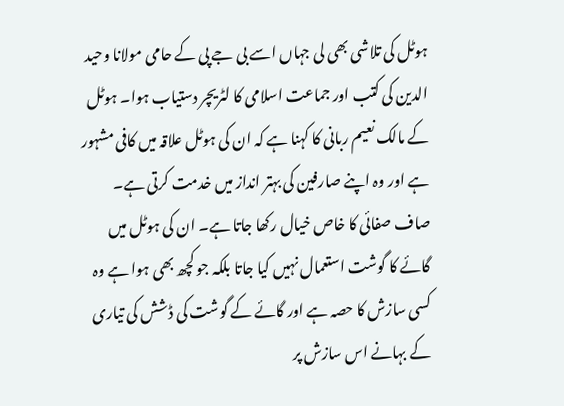ہوٹل کی تلاشی بھی لی جہاں اسے بی جے پی کے حامی مولانا وحید الدین کی کتب اور جماعت اسلامی کا لٹریچر دستیاب ہوا۔ ہوٹل کے مالک نعیم ربانی کا کہنا ہے کہ ان کی ہوٹل علاقہ میں کافی مشہور ہے اور وہ اپنے صارفین کی بہتر انداز میں خدمت کرتی ہے۔ صاف صفائی کا خاص خیال رکھا جاتا ہے۔ ان کی ہوٹل میں گائے کا گوشت استعمال نہیں کیا جاتا بلکہ جو کچھ بھی ہوا ہے وہ کسی سازش کا حصہ ہے اور گائے کے گوشت کی ڈشش کی تیاری کے بہانے اس سازش پر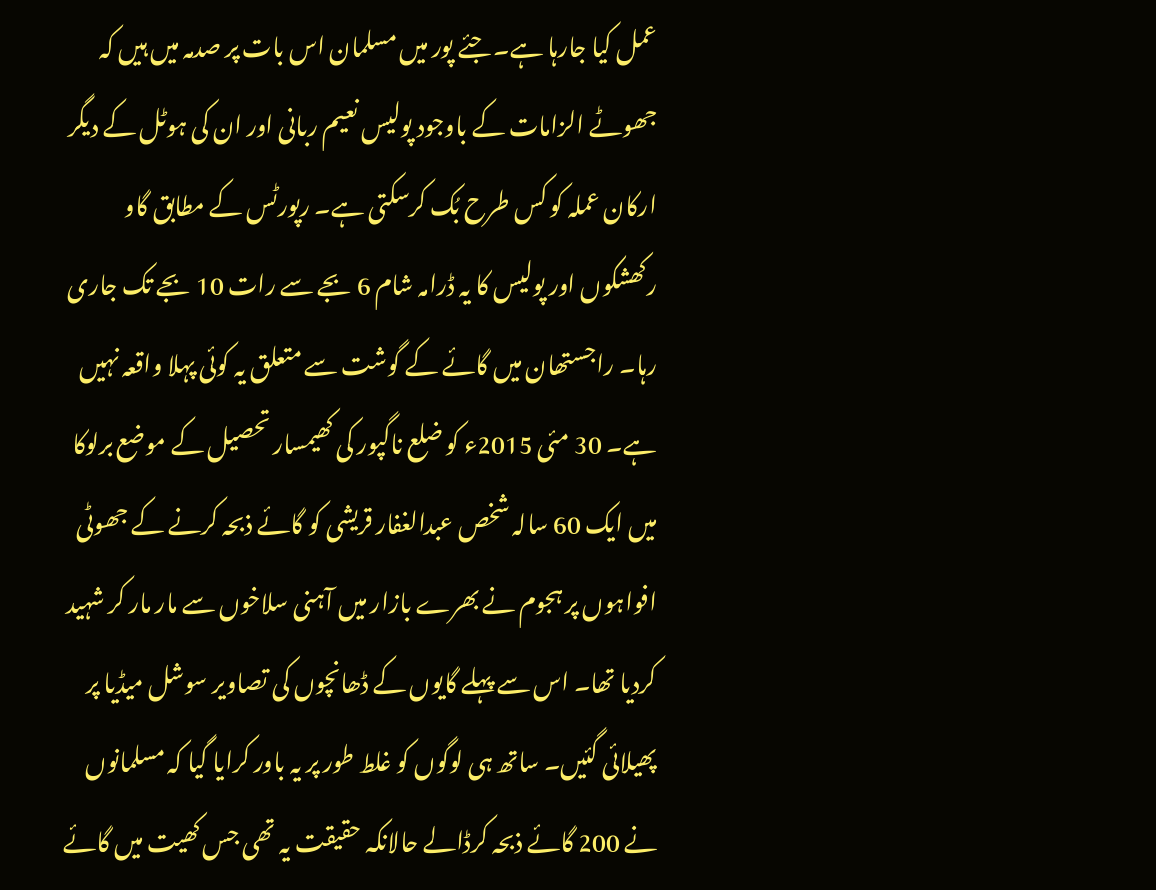عمل کیا جارہا ہے۔ جئے پور میں مسلمان اس بات پر صدمہ میں ہیں کہ جھوٹے الزامات کے باوجود پولیس نعیم ربانی اور ان کی ہوٹل کے دیگر ارکان عملہ کو کس طرح بُک کرسکتی ہے۔ رپورٹس کے مطابق گاو رکھشکوں اور پولیس کا یہ ڈرامہ شام 6 بجے سے رات 10 بجے تک جاری رہا۔ راجستھان میں گائے کے گوشت سے متعلق یہ کوئی پہلا واقعہ نہیں ہے۔ 30 مئی 2015ء کو ضلع ناگپور کی کھیمسار تحصیل کے موضع برلوکا میں ایک 60 سالہ شخص عبدالغفار قریشی کو گائے ذبحہ کرنے کے جھوٹی افواہوں پر ہجوم نے بھرے بازار میں آہنی سلاخوں سے مار مار کر شہید کردیا تھا۔ اس سے پہلے گایوں کے ڈھانچوں کی تصاویر سوشل میڈیا پر پھیلائی گئیں۔ ساتھ ہی لوگوں کو غلط طور پر یہ باور کرایا گیا کہ مسلمانوں نے 200 گائے ذبحہ کرڈالے حالانکہ حقیقت یہ تھی جس کھیت میں گائے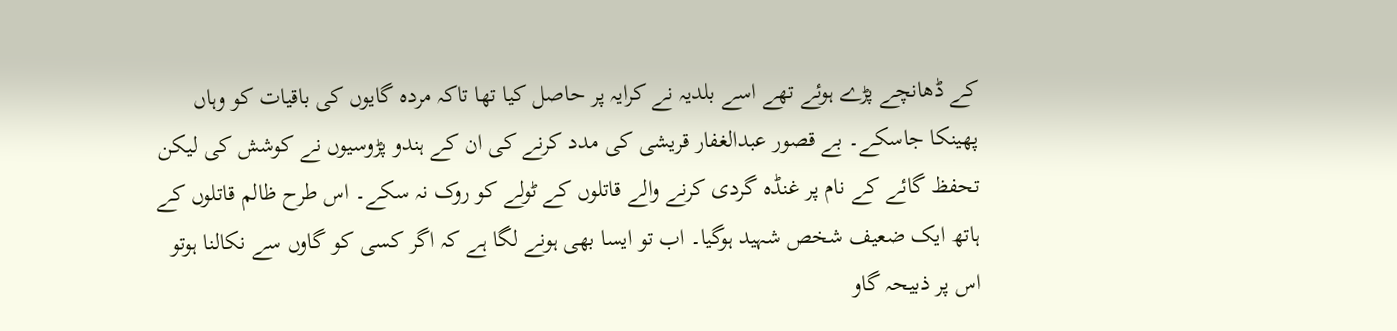کے ڈھانچے پڑے ہوئے تھے اسے بلدیہ نے کرایہ پر حاصل کیا تھا تاکہ مردہ گایوں کی باقیات کو وہاں پھینکا جاسکے۔ بے قصور عبدالغفار قریشی کی مدد کرنے کی ان کے ہندو پڑوسیوں نے کوشش کی لیکن تحفظ گائے کے نام پر غنڈہ گردی کرنے والے قاتلوں کے ٹولے کو روک نہ سکے۔ اس طرح ظالم قاتلوں کے ہاتھ ایک ضعیف شخص شہید ہوگیا۔ اب تو ایسا بھی ہونے لگا ہے کہ اگر کسی کو گاوں سے نکالنا ہوتو اس پر ذبیحہ گاو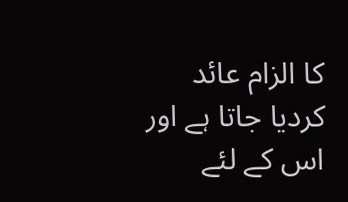کا الزام عائد کردیا جاتا ہے اور اس کے لئے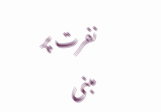نفرت پر مبنی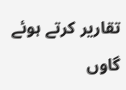تقاریر کرتے ہوئے گاوں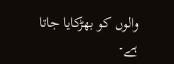والوں کو بھڑکایا جاتا ہے۔